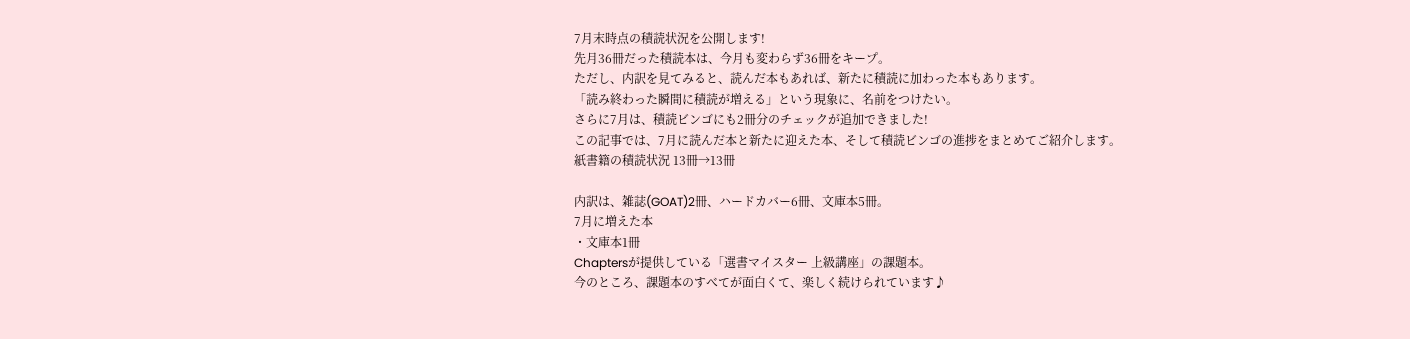7月末時点の積読状況を公開します!
先月36冊だった積読本は、今月も変わらず36冊をキープ。
ただし、内訳を見てみると、読んだ本もあれば、新たに積読に加わった本もあります。
「読み終わった瞬間に積読が増える」という現象に、名前をつけたい。
さらに7月は、積読ビンゴにも2冊分のチェックが追加できました!
この記事では、7月に読んだ本と新たに迎えた本、そして積読ビンゴの進捗をまとめてご紹介します。
紙書籍の積読状況 13冊→13冊

内訳は、雑誌(GOAT)2冊、ハードカバー6冊、文庫本5冊。
7月に増えた本
・文庫本1冊
Chaptersが提供している「選書マイスター 上級講座」の課題本。
今のところ、課題本のすべてが面白くて、楽しく続けられています♪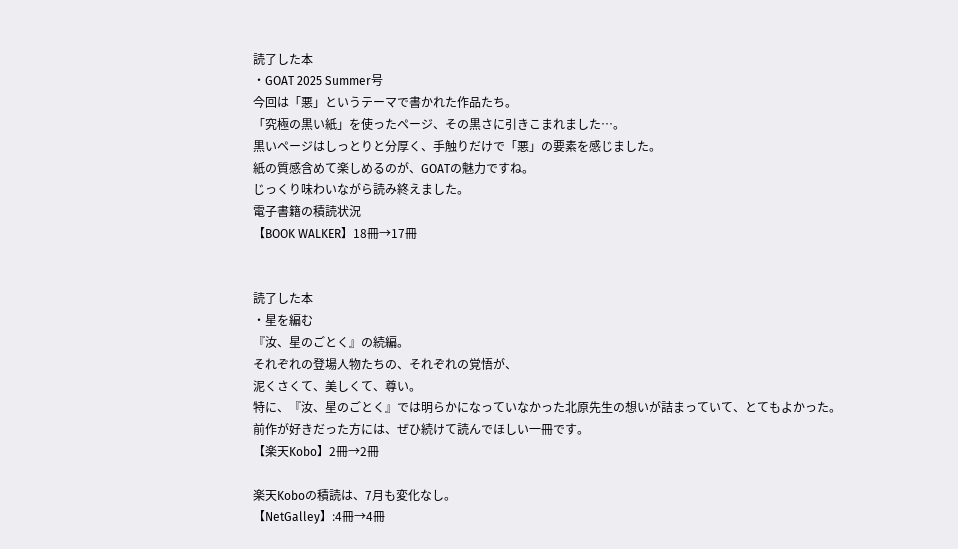読了した本
・GOAT 2025 Summer号
今回は「悪」というテーマで書かれた作品たち。
「究極の黒い紙」を使ったページ、その黒さに引きこまれました…。
黒いページはしっとりと分厚く、手触りだけで「悪」の要素を感じました。
紙の質感含めて楽しめるのが、GOATの魅力ですね。
じっくり味わいながら読み終えました。
電子書籍の積読状況
【BOOK WALKER】18冊→17冊


読了した本
・星を編む
『汝、星のごとく』の続編。
それぞれの登場人物たちの、それぞれの覚悟が、
泥くさくて、美しくて、尊い。
特に、『汝、星のごとく』では明らかになっていなかった北原先生の想いが詰まっていて、とてもよかった。
前作が好きだった方には、ぜひ続けて読んでほしい一冊です。
【楽天Kobo】2冊→2冊

楽天Koboの積読は、7月も変化なし。
【NetGalley】:4冊→4冊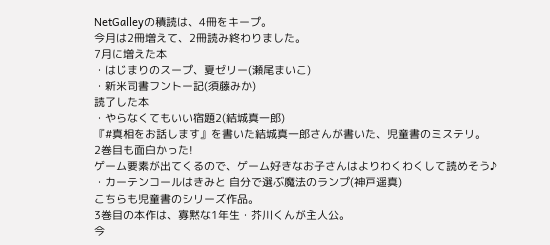NetGalleyの積読は、4冊をキープ。
今月は2冊増えて、2冊読み終わりました。
7月に増えた本
・はじまりのスープ、夏ゼリー(瀬尾まいこ)
・新米司書フントー記(須藤みか)
読了した本
・やらなくてもいい宿題2(結城真一郎)
『#真相をお話します』を書いた結城真一郎さんが書いた、児童書のミステリ。
2巻目も面白かった!
ゲーム要素が出てくるので、ゲーム好きなお子さんはよりわくわくして読めそう♪
・カーテンコールはきみと 自分で選ぶ魔法のランプ(神戸遥真)
こちらも児童書のシリーズ作品。
3巻目の本作は、寡黙な1年生・芥川くんが主人公。
今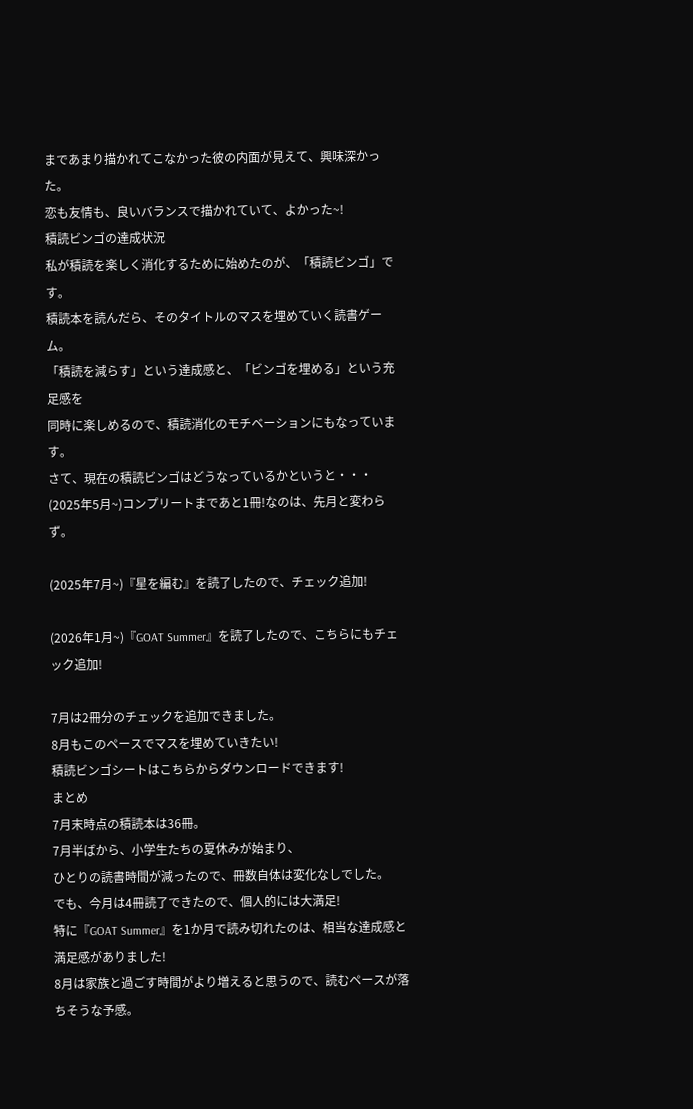まであまり描かれてこなかった彼の内面が見えて、興味深かった。
恋も友情も、良いバランスで描かれていて、よかった~!
積読ビンゴの達成状況
私が積読を楽しく消化するために始めたのが、「積読ビンゴ」です。
積読本を読んだら、そのタイトルのマスを埋めていく読書ゲーム。
「積読を減らす」という達成感と、「ビンゴを埋める」という充足感を
同時に楽しめるので、積読消化のモチベーションにもなっています。
さて、現在の積読ビンゴはどうなっているかというと・・・
(2025年5月~)コンプリートまであと1冊!なのは、先月と変わらず。

(2025年7月~)『星を編む』を読了したので、チェック追加!

(2026年1月~)『GOAT Summer』を読了したので、こちらにもチェック追加!

7月は2冊分のチェックを追加できました。
8月もこのペースでマスを埋めていきたい!
積読ビンゴシートはこちらからダウンロードできます!
まとめ
7月末時点の積読本は36冊。
7月半ばから、小学生たちの夏休みが始まり、
ひとりの読書時間が減ったので、冊数自体は変化なしでした。
でも、今月は4冊読了できたので、個人的には大満足!
特に『GOAT Summer』を1か月で読み切れたのは、相当な達成感と満足感がありました!
8月は家族と過ごす時間がより増えると思うので、読むペースが落ちそうな予感。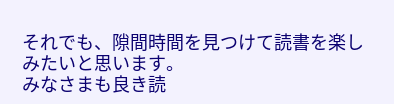それでも、隙間時間を見つけて読書を楽しみたいと思います。
みなさまも良き読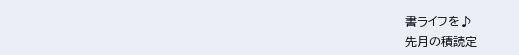書ライフを♪
先月の積読定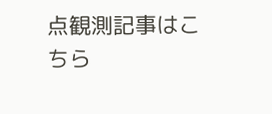点観測記事はこちら